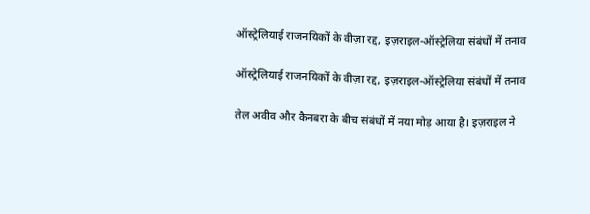ऑस्ट्रेलियाई राजनयिकों के वीज़ा रद्द, इज़राइल-ऑस्ट्रेलिया संबंधों में तनाव

ऑस्ट्रेलियाई राजनयिकों के वीज़ा रद्द, इज़राइल-ऑस्ट्रेलिया संबंधों में तनाव

तेल अवीव और कैनबरा के बीच संबंधों में नया मोड़ आया है। इज़राइल ने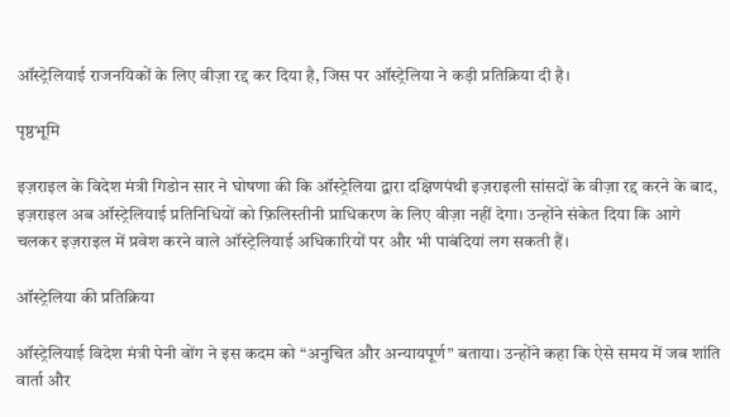ऑस्ट्रेलियाई राजनयिकों के लिए वीज़ा रद्द कर दिया है, जिस पर ऑस्ट्रेलिया ने कड़ी प्रतिक्रिया दी है।

पृष्ठभूमि

इज़राइल के विदेश मंत्री गिडोन सार ने घोषणा की कि ऑस्ट्रेलिया द्वारा दक्षिणपंथी इज़राइली सांसदों के वीज़ा रद्द करने के बाद, इज़राइल अब ऑस्ट्रेलियाई प्रतिनिधियों को फ़िलिस्तीनी प्राधिकरण के लिए वीज़ा नहीं देगा। उन्होंने संकेत दिया कि आगे चलकर इज़राइल में प्रवेश करने वाले ऑस्ट्रेलियाई अधिकारियों पर और भी पाबंदियां लग सकती हैं।

ऑस्ट्रेलिया की प्रतिक्रिया

ऑस्ट्रेलियाई विदेश मंत्री पेनी वोंग ने इस कदम को “अनुचित और अन्यायपूर्ण” बताया। उन्होंने कहा कि ऐसे समय में जब शांति वार्ता और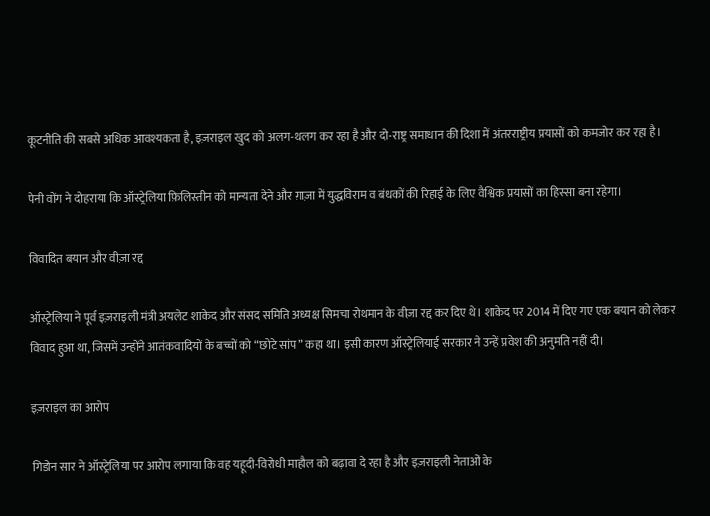कूटनीति की सबसे अधिक आवश्यकता है, इज़राइल खुद को अलग-थलग कर रहा है और दो-राष्ट्र समाधान की दिशा में अंतरराष्ट्रीय प्रयासों को कमजोर कर रहा है।

पेनी वोंग ने दोहराया कि ऑस्ट्रेलिया फ़िलिस्तीन को मान्यता देने और ग़ाज़ा में युद्धविराम व बंधकों की रिहाई के लिए वैश्विक प्रयासों का हिस्सा बना रहेगा।

विवादित बयान और वीज़ा रद्द

ऑस्ट्रेलिया ने पूर्व इज़राइली मंत्री अयलेट शाकेद और संसद समिति अध्यक्ष सिमचा रोथमान के वीज़ा रद्द कर दिए थे। शाकेद पर 2014 में दिए गए एक बयान को लेकर विवाद हुआ था, जिसमें उन्होंने आतंकवादियों के बच्चों को “छोटे सांप” कहा था। इसी कारण ऑस्ट्रेलियाई सरकार ने उन्हें प्रवेश की अनुमति नहीं दी।

इज़राइल का आरोप

गिडोन सार ने ऑस्ट्रेलिया पर आरोप लगाया कि वह यहूदी-विरोधी माहौल को बढ़ावा दे रहा है और इज़राइली नेताओं के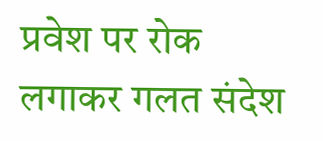प्रवेश पर रोक लगाकर गलत संदेश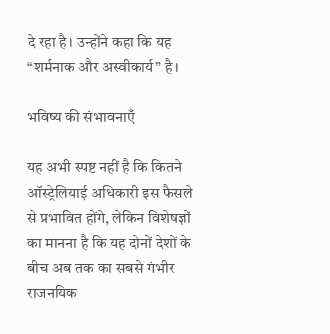दे रहा है। उन्होंने कहा कि यह “शर्मनाक और अस्वीकार्य” है।

भविष्य की संभावनाएँ

यह अभी स्पष्ट नहीं है कि कितने ऑस्ट्रेलियाई अधिकारी इस फैसले से प्रभावित होंगे, लेकिन विशेषज्ञों का मानना है कि यह दोनों देशों के बीच अब तक का सबसे गंभीर राजनयिक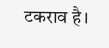टकराव है।